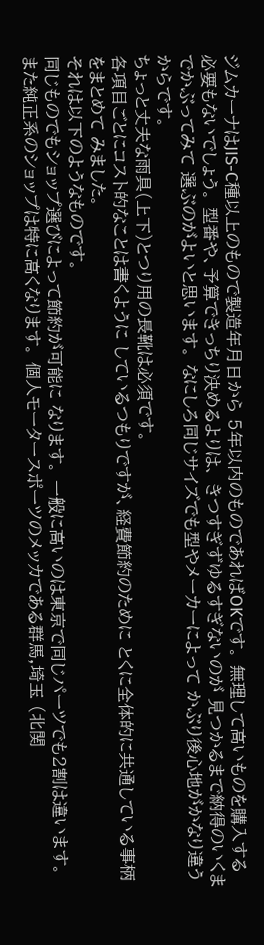ジムカーナはJIS-C種以上のもので製造年月日から 5年以内のものであればOKです。 無理して高いものを購入する必要もないでしょう。 型番や、予算できっちり決めるよりは、 きつすぎずゆるすぎないのが 見つかるまで納得のいくまでかぶってみて 選ぶのがよいと思います。 なにしろ同じサイズでも型やメーカーによって かぶり後心地がかなり違うからです。
ちょっと丈夫な雨具(上下)とつり用の長靴は必須です。
各項目ごとにコスト的なことは書くように しているつもりですが、経費節約のために とくに全体的に共通している事柄をまとめて みました。
それは以下のようなものです。
同じものでもショップ選びによって節約が可能に なります。 一般に高いのは東京で同じパーツでも2割は違います。 また純正系のショップは特に高くなります。 個人モータースポーツのメッカである群馬,埼玉 (北関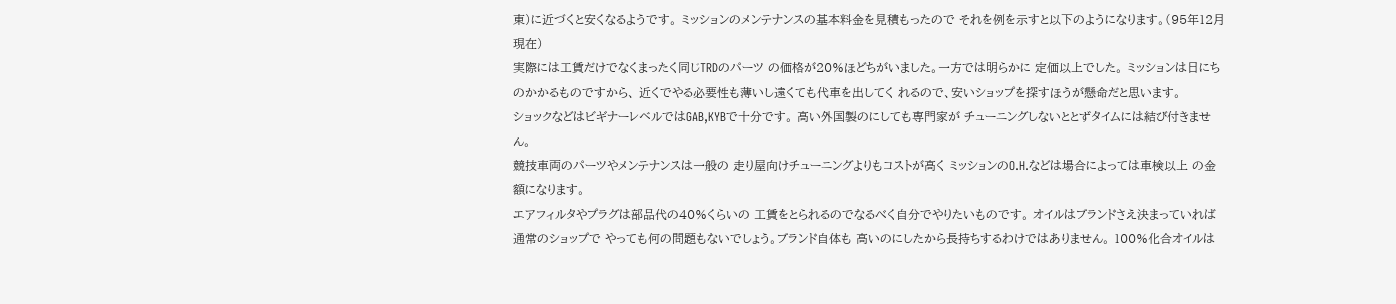東)に近づくと安くなるようです。 ミッションのメンテナンスの基本料金を見積もったので それを例を示すと以下のようになります。(95年12月現在)
実際には工賃だけでなくまったく同じTRDのパーツ の価格が20%ほどちがいました。一方では明らかに 定価以上でした。 ミッションは日にちのかかるものですから、 近くでやる必要性も薄いし遠くても代車を出してく れるので、安いショップを探すほうが懸命だと思います。
ショックなどはビギナーレベルではGAB,KYBで十分です。 高い外国製のにしても専門家が チューニングしないととずタイムには結び付きません。
競技車両のパーツやメンテナンスは一般の 走り屋向けチューニングよりもコストが高く ミッションのO.H.などは場合によっては車検以上 の金額になります。
エアフィルタやプラグは部品代の40%くらいの 工賃をとられるのでなるべく自分でやりたいものです。 オイルはブランドさえ決まっていれば通常のショップで やっても何の問題もないでしょう。ブランド自体も 高いのにしたから長持ちするわけではありません。 100%化合オイルは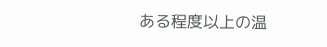ある程度以上の温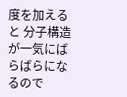度を加えると 分子構造が一気にばらばらになるので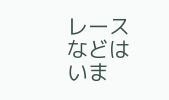レースなどは いま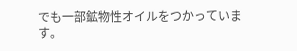でも一部鉱物性オイルをつかっています。